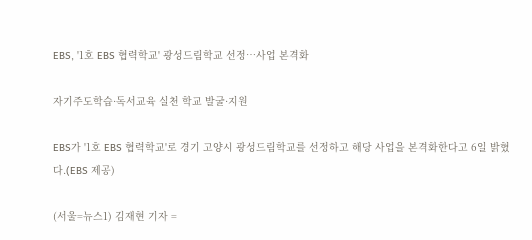EBS, '1호 EBS 협력학교' 광성드림학교 선정…사업 본격화

자기주도학습·독서교육 실천 학교 발굴·지원

EBS가 '1호 EBS 협력학교'로 경기 고양시 광성드림학교를 선정하고 해당 사업을 본격화한다고 6일 밝혔다.(EBS 제공)

(서울=뉴스1) 김재현 기자 =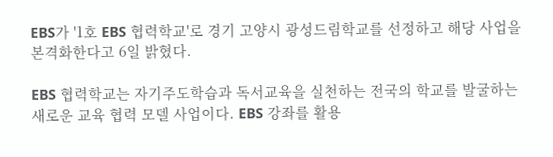EBS가 '1호 EBS 협력학교'로 경기 고양시 광성드림학교를 선정하고 해당 사업을 본격화한다고 6일 밝혔다.

EBS 협력학교는 자기주도학습과 독서교육을 실천하는 전국의 학교를 발굴하는 새로운 교육 협력 모델 사업이다. EBS 강좌를 활용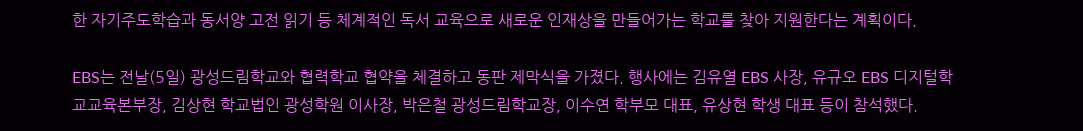한 자기주도학습과 동서양 고전 읽기 등 체계적인 독서 교육으로 새로운 인재상을 만들어가는 학교를 찾아 지원한다는 계획이다.

EBS는 전날(5일) 광성드림학교와 협력학교 협약을 체결하고 동판 제막식을 가졌다. 행사에는 김유열 EBS 사장, 유규오 EBS 디지털학교교육본부장, 김상현 학교법인 광성학원 이사장, 박은철 광성드림학교장, 이수연 학부모 대표, 유상현 학생 대표 등이 참석했다.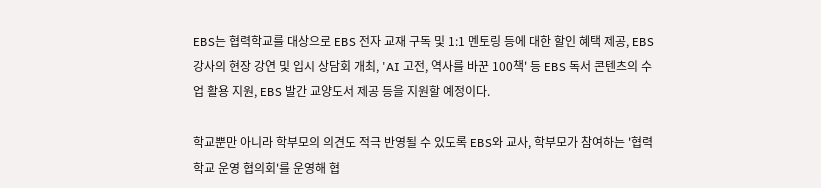EBS는 협력학교를 대상으로 EBS 전자 교재 구독 및 1:1 멘토링 등에 대한 할인 혜택 제공, EBS 강사의 현장 강연 및 입시 상담회 개최, 'AI 고전, 역사를 바꾼 100책' 등 EBS 독서 콘텐츠의 수업 활용 지원, EBS 발간 교양도서 제공 등을 지원할 예정이다.

학교뿐만 아니라 학부모의 의견도 적극 반영될 수 있도록 EBS와 교사, 학부모가 참여하는 '협력학교 운영 협의회'를 운영해 협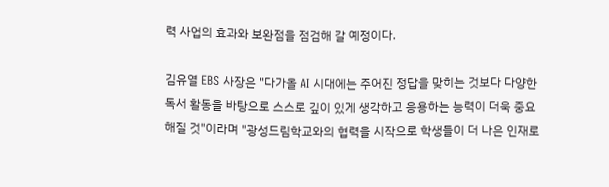력 사업의 효과와 보완점을 점검해 갈 예정이다.

김유열 EBS 사장은 "다가올 AI 시대에는 주어진 정답을 맞히는 것보다 다양한 독서 활동을 바탕으로 스스로 깊이 있게 생각하고 응용하는 능력이 더욱 중요해질 것"이라며 "광성드림학교와의 협력을 시작으로 학생들이 더 나은 인재로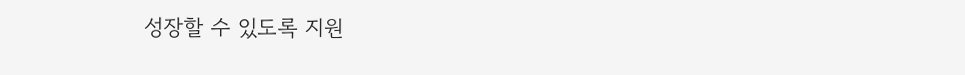성장할 수 있도록 지원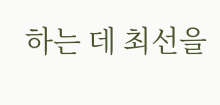하는 데 최선을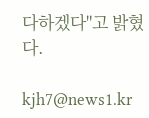다하겠다"고 밝혔다.

kjh7@news1.kr